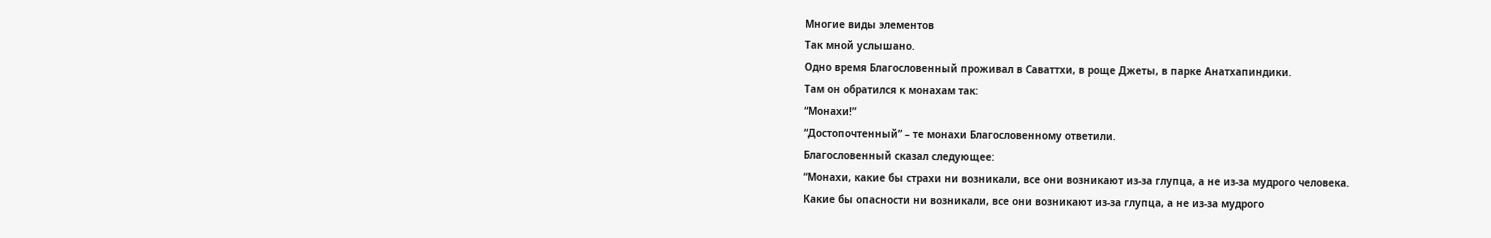Многие виды элементов
Так мной услышано.
Одно время Благословенный проживал в Саваттхи, в роще Джеты, в парке Анатхапиндики.
Там он обратился к монахам так:
“Монахи!”
“Достопочтенный” – те монахи Благословенному ответили.
Благословенный сказал следующее:
“Монахи, какие бы страхи ни возникали, все они возникают из-за глупца, а не из-за мудрого человека.
Какие бы опасности ни возникали, все они возникают из-за глупца, а не из-за мудрого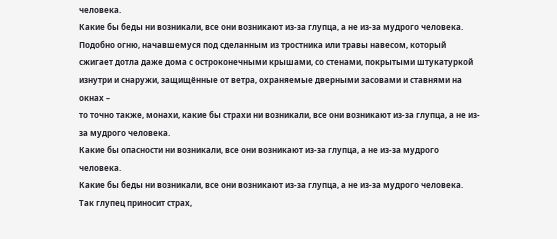человека.
Какие бы беды ни возникали, все они возникают из-за глупца, а не из-за мудрого человека.
Подобно огню, начавшемуся под сделанным из тростника или травы навесом, который сжигает дотла даже дома с остроконечными крышами, со стенами, покрытыми штукатуркой изнутри и снаружи, защищённые от ветра, охраняемые дверными засовами и ставнями на окнах –
то точно также, монахи, какие бы страхи ни возникали, все они возникают из-за глупца, а не из-за мудрого человека.
Какие бы опасности ни возникали, все они возникают из-за глупца, а не из-за мудрого человека.
Какие бы беды ни возникали, все они возникают из-за глупца, а не из-за мудрого человека.
Так глупец приносит страх,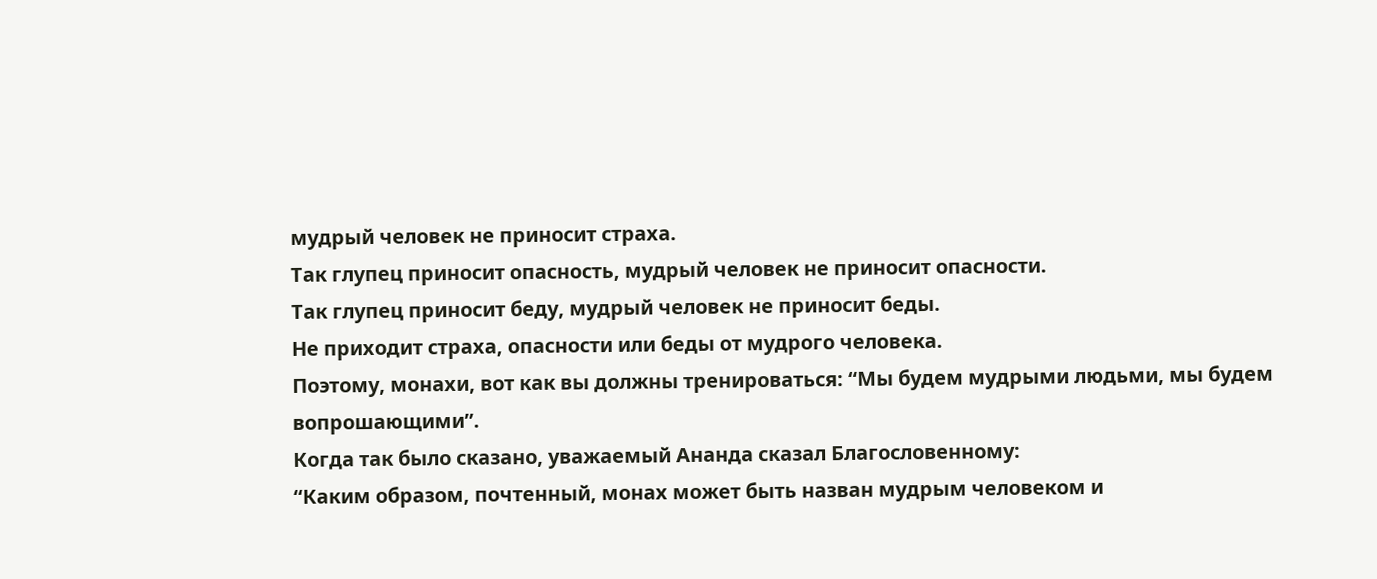мудрый человек не приносит страха.
Так глупец приносит опасность, мудрый человек не приносит опасности.
Так глупец приносит беду, мудрый человек не приносит беды.
Не приходит страха, опасности или беды от мудрого человека.
Поэтому, монахи, вот как вы должны тренироваться: “Мы будем мудрыми людьми, мы будем вопрошающими”.
Когда так было сказано, уважаемый Ананда сказал Благословенному:
“Каким образом, почтенный, монах может быть назван мудрым человеком и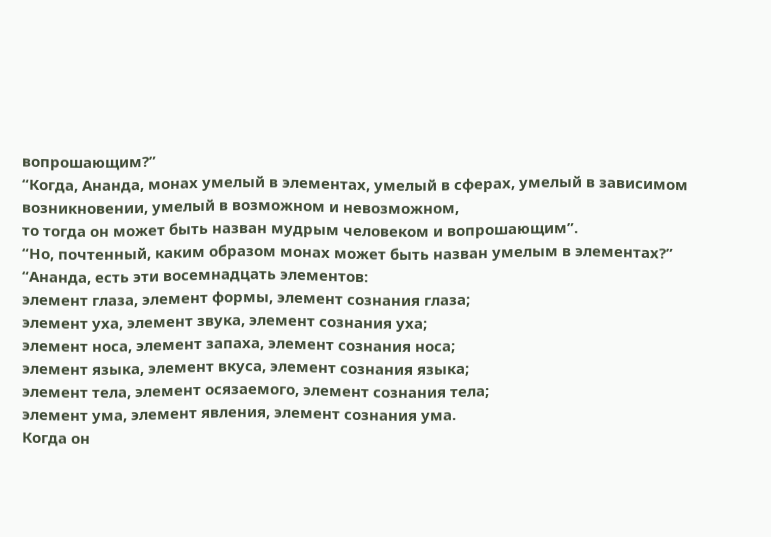вопрошающим?”
“Когда, Ананда, монах умелый в элементах, умелый в сферах, умелый в зависимом возникновении, умелый в возможном и невозможном,
то тогда он может быть назван мудрым человеком и вопрошающим”.
“Но, почтенный, каким образом монах может быть назван умелым в элементах?”
“Ананда, есть эти восемнадцать элементов:
элемент глаза, элемент формы, элемент сознания глаза;
элемент уха, элемент звука, элемент сознания уха;
элемент носа, элемент запаха, элемент сознания носа;
элемент языка, элемент вкуса, элемент сознания языка;
элемент тела, элемент осязаемого, элемент сознания тела;
элемент ума, элемент явления, элемент сознания ума.
Когда он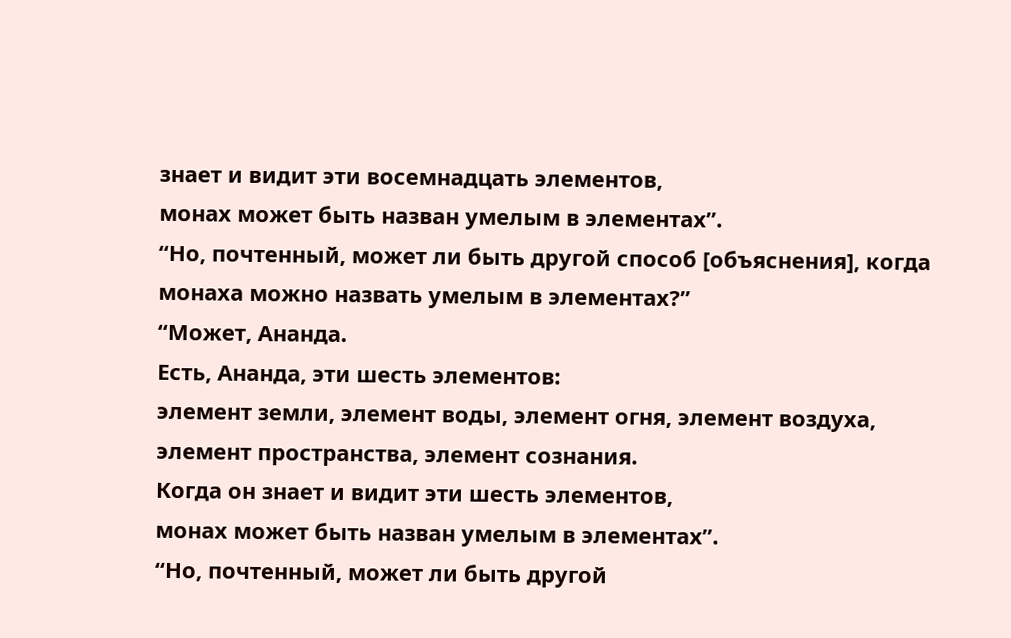знает и видит эти восемнадцать элементов,
монах может быть назван умелым в элементах”.
“Но, почтенный, может ли быть другой способ [объяснения], когда монаха можно назвать умелым в элементах?”
“Может, Ананда.
Есть, Ананда, эти шесть элементов:
элемент земли, элемент воды, элемент огня, элемент воздуха, элемент пространства, элемент сознания.
Когда он знает и видит эти шесть элементов,
монах может быть назван умелым в элементах”.
“Но, почтенный, может ли быть другой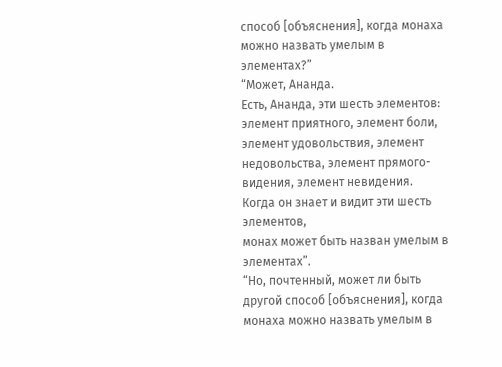способ [объяснения], когда монаха можно назвать умелым в элементах?”
“Может, Ананда.
Есть, Ананда, эти шесть элементов:
элемент приятного, элемент боли, элемент удовольствия, элемент недовольства, элемент прямого-видения, элемент невидения.
Когда он знает и видит эти шесть элементов,
монах может быть назван умелым в элементах”.
“Но, почтенный, может ли быть другой способ [объяснения], когда монаха можно назвать умелым в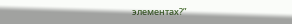элементах?”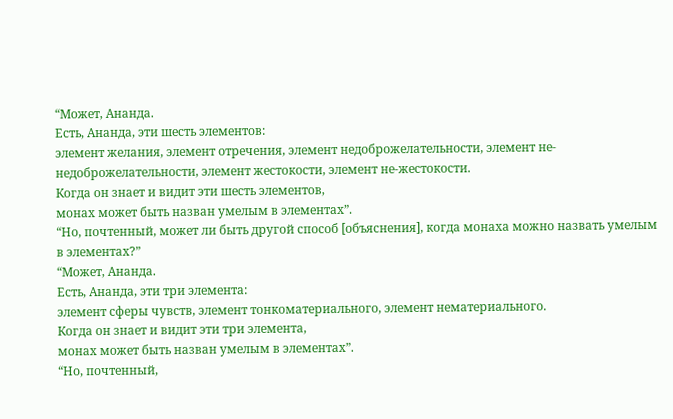“Может, Ананда.
Есть, Ананда, эти шесть элементов:
элемент желания, элемент отречения, элемент недоброжелательности, элемент не-недоброжелательности, элемент жестокости, элемент не-жестокости.
Когда он знает и видит эти шесть элементов,
монах может быть назван умелым в элементах”.
“Но, почтенный, может ли быть другой способ [объяснения], когда монаха можно назвать умелым в элементах?”
“Может, Ананда.
Есть, Ананда, эти три элемента:
элемент сферы чувств, элемент тонкоматериального, элемент нематериального.
Когда он знает и видит эти три элемента,
монах может быть назван умелым в элементах”.
“Но, почтенный,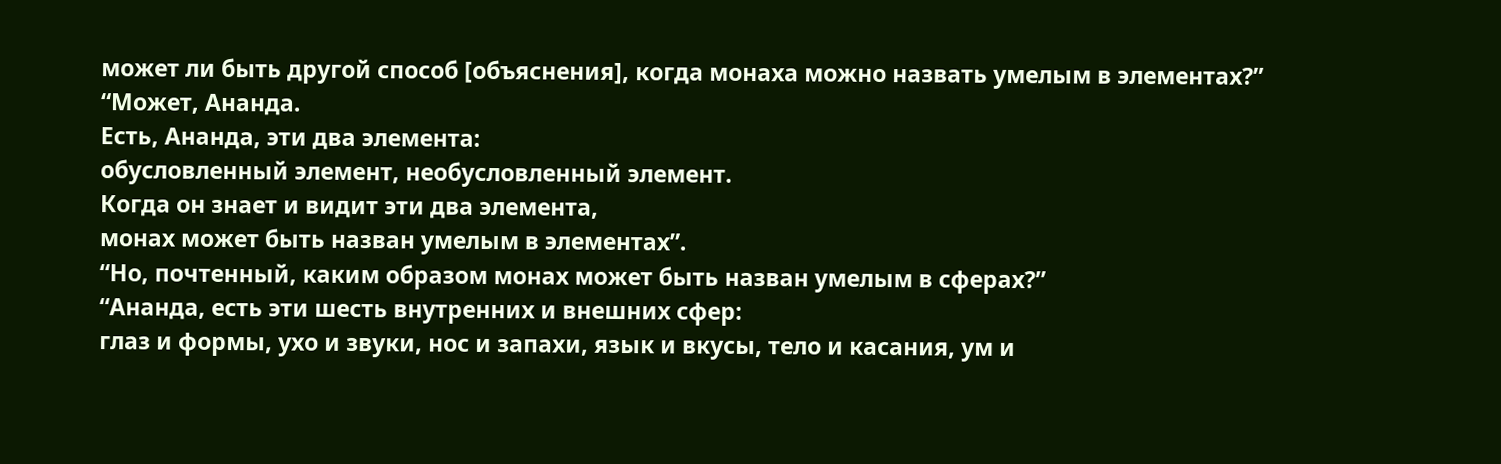может ли быть другой способ [объяснения], когда монаха можно назвать умелым в элементах?”
“Может, Ананда.
Есть, Ананда, эти два элемента:
обусловленный элемент, необусловленный элемент.
Когда он знает и видит эти два элемента,
монах может быть назван умелым в элементах”.
“Но, почтенный, каким образом монах может быть назван умелым в сферах?”
“Ананда, есть эти шесть внутренних и внешних сфер:
глаз и формы, ухо и звуки, нос и запахи, язык и вкусы, тело и касания, ум и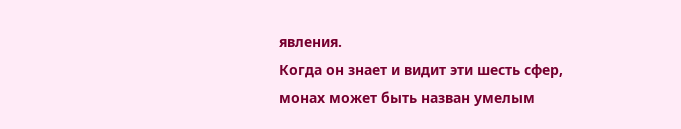явления.
Когда он знает и видит эти шесть сфер,
монах может быть назван умелым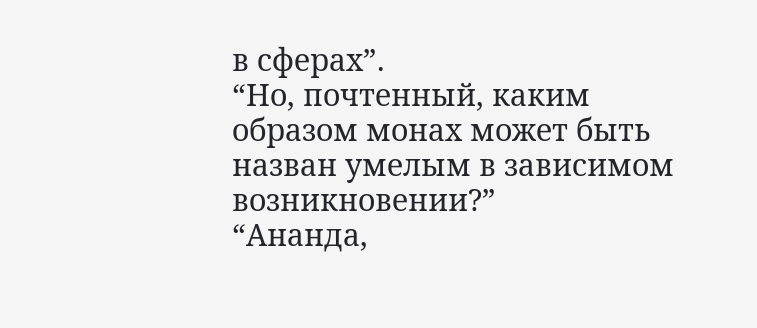в сферах”.
“Но, почтенный, каким образом монах может быть назван умелым в зависимом возникновении?”
“Ананда,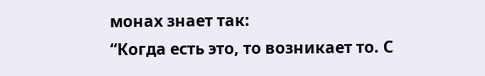монах знает так:
“Когда есть это, то возникает то. С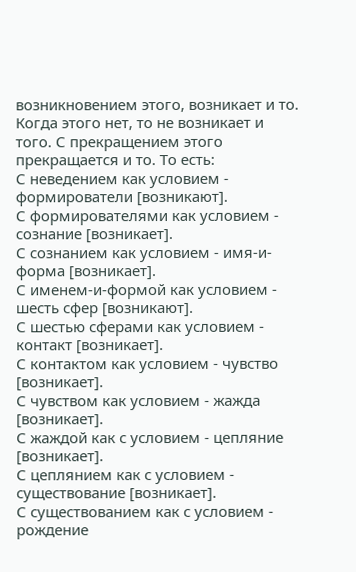возникновением этого, возникает и то.
Когда этого нет, то не возникает и того. С прекращением этого прекращается и то. То есть:
С неведением как условием - формирователи [возникают].
С формирователями как условием - сознание [возникает].
С сознанием как условием - имя-и-форма [возникает].
С именем-и-формой как условием - шесть сфер [возникают].
С шестью сферами как условием - контакт [возникает].
С контактом как условием - чувство [возникает].
С чувством как условием - жажда [возникает].
С жаждой как с условием - цепляние [возникает].
С цеплянием как с условием - существование [возникает].
С существованием как с условием - рождение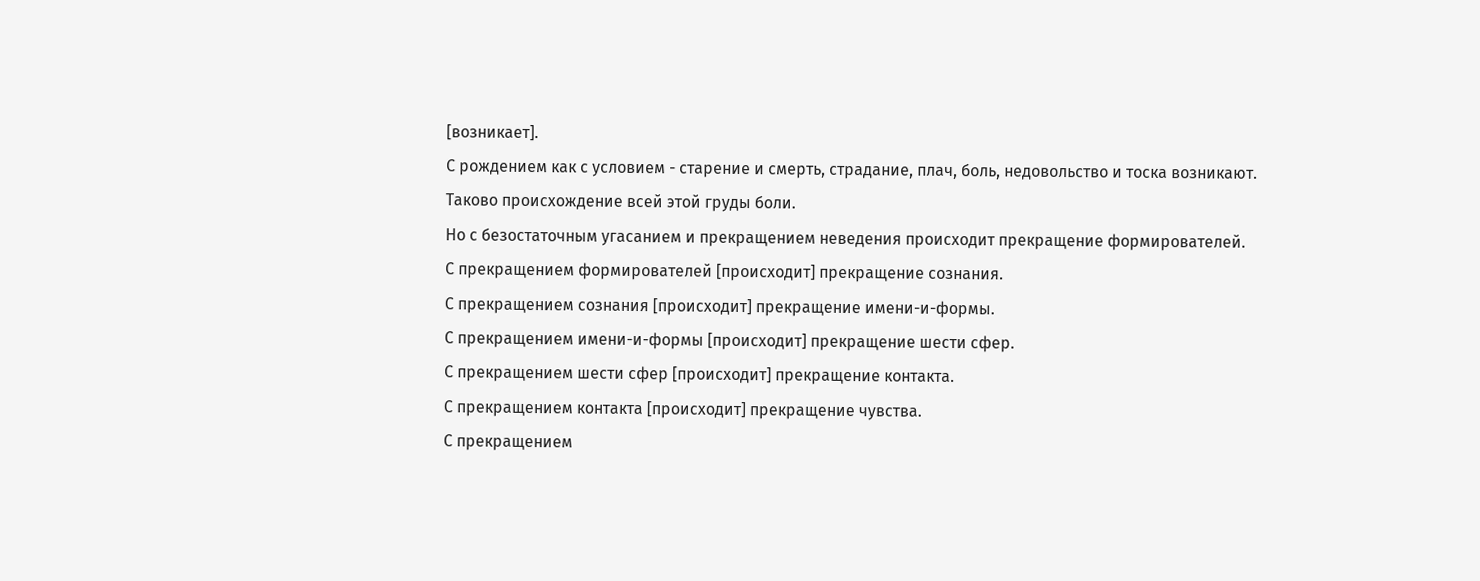[возникает].
С рождением как с условием - старение и смерть, страдание, плач, боль, недовольство и тоска возникают.
Таково происхождение всей этой груды боли.
Но с безостаточным угасанием и прекращением неведения происходит прекращение формирователей.
С прекращением формирователей [происходит] прекращение сознания.
С прекращением сознания [происходит] прекращение имени-и-формы.
С прекращением имени-и-формы [происходит] прекращение шести сфер.
С прекращением шести сфер [происходит] прекращение контакта.
С прекращением контакта [происходит] прекращение чувства.
С прекращением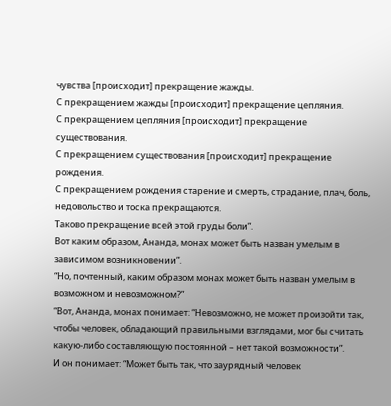чувства [происходит] прекращение жажды.
С прекращением жажды [происходит] прекращение цепляния.
С прекращением цепляния [происходит] прекращение существования.
С прекращением существования [происходит] прекращение рождения.
С прекращением рождения старение и смерть, страдание, плач, боль, недовольство и тоска прекращаются.
Таково прекращение всей этой груды боли”.
Вот каким образом, Ананда, монах может быть назван умелым в зависимом возникновении”.
“Но, почтенный, каким образом монах может быть назван умелым в возможном и невозможном?”
“Вот, Ананда, монах понимает: “Невозможно, не может произойти так, чтобы человек, обладающий правильными взглядами, мог бы считать какую-либо составляющую постоянной – нет такой возможности”.
И он понимает: “Может быть так, что заурядный человек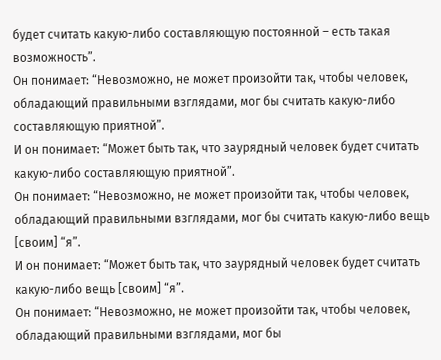будет считать какую-либо составляющую постоянной – есть такая возможность”.
Он понимает: “Невозможно, не может произойти так, чтобы человек, обладающий правильными взглядами, мог бы считать какую-либо составляющую приятной”.
И он понимает: “Может быть так, что заурядный человек будет считать какую-либо составляющую приятной”.
Он понимает: “Невозможно, не может произойти так, чтобы человек, обладающий правильными взглядами, мог бы считать какую-либо вещь [своим] “я”.
И он понимает: “Может быть так, что заурядный человек будет считать какую-либо вещь [своим] “я”.
Он понимает: “Невозможно, не может произойти так, чтобы человек, обладающий правильными взглядами, мог бы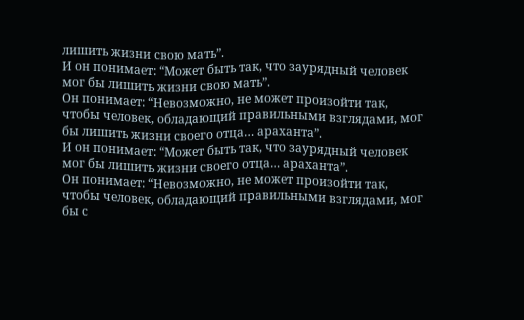лишить жизни свою мать”.
И он понимает: “Может быть так, что заурядный человек мог бы лишить жизни свою мать”.
Он понимает: “Невозможно, не может произойти так, чтобы человек, обладающий правильными взглядами, мог бы лишить жизни своего отца… араханта”.
И он понимает: “Может быть так, что заурядный человек мог бы лишить жизни своего отца… араханта”.
Он понимает: “Невозможно, не может произойти так, чтобы человек, обладающий правильными взглядами, мог бы с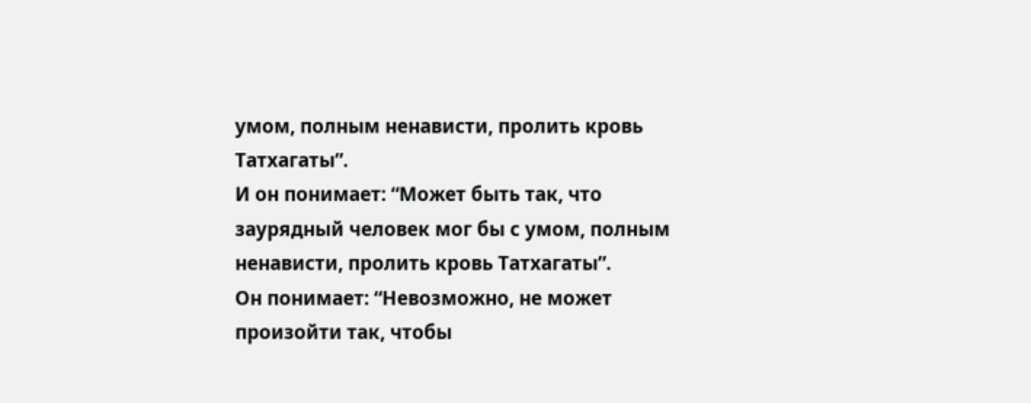умом, полным ненависти, пролить кровь Татхагаты”.
И он понимает: “Может быть так, что заурядный человек мог бы с умом, полным ненависти, пролить кровь Татхагаты”.
Он понимает: “Невозможно, не может произойти так, чтобы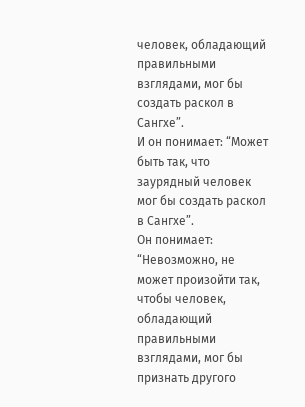человек, обладающий правильными взглядами, мог бы создать раскол в Сангхе”.
И он понимает: “Может быть так, что заурядный человек мог бы создать раскол в Сангхе”.
Он понимает: “Невозможно, не может произойти так, чтобы человек, обладающий правильными взглядами, мог бы признать другого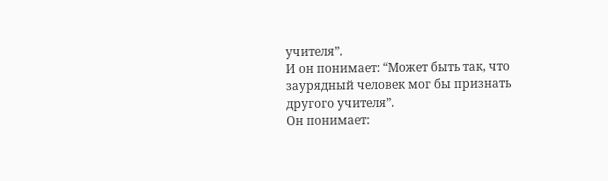учителя”.
И он понимает: “Может быть так, что заурядный человек мог бы признать другого учителя”.
Он понимает: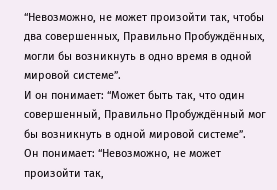“Невозможно, не может произойти так, чтобы два совершенных, Правильно Пробуждённых, могли бы возникнуть в одно время в одной мировой системе”.
И он понимает: “Может быть так, что один совершенный, Правильно Пробуждённый мог бы возникнуть в одной мировой системе”.
Он понимает: “Невозможно, не может произойти так,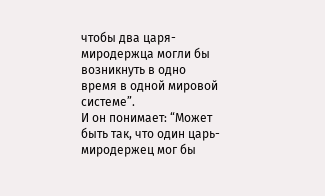чтобы два царя-миродержца могли бы возникнуть в одно время в одной мировой системе”.
И он понимает: “Может быть так, что один царь-миродержец мог бы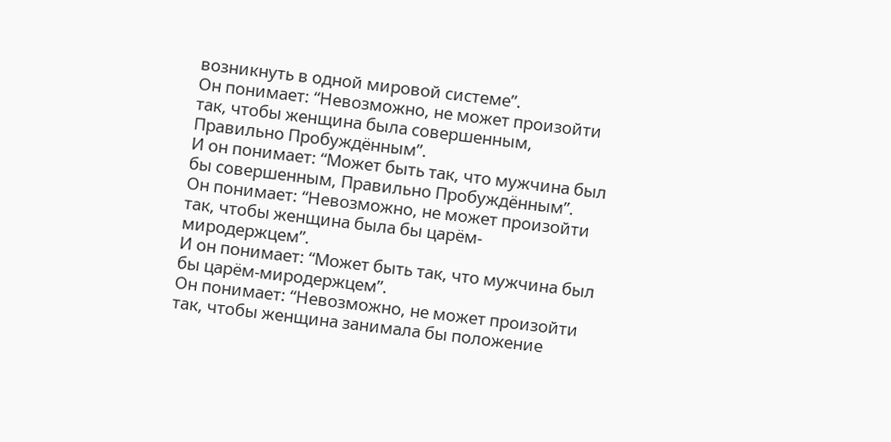возникнуть в одной мировой системе”.
Он понимает: “Невозможно, не может произойти так, чтобы женщина была совершенным, Правильно Пробуждённым”.
И он понимает: “Может быть так, что мужчина был бы совершенным, Правильно Пробуждённым”.
Он понимает: “Невозможно, не может произойти так, чтобы женщина была бы царём-миродержцем”.
И он понимает: “Может быть так, что мужчина был бы царём-миродержцем”.
Он понимает: “Невозможно, не может произойти так, чтобы женщина занимала бы положение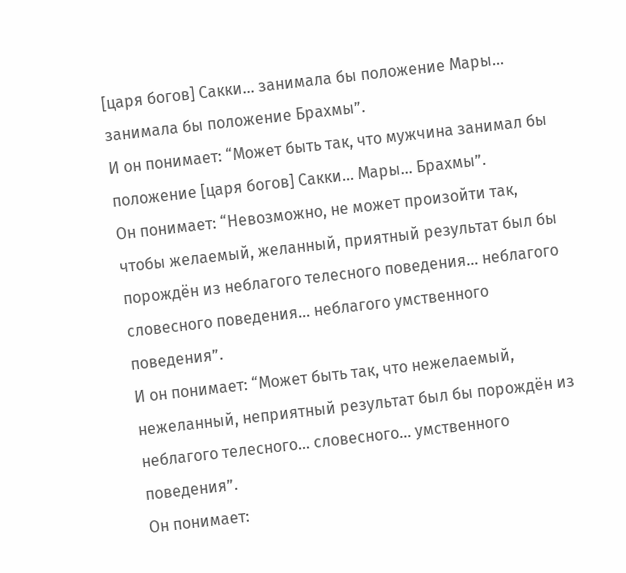[царя богов] Сакки… занимала бы положение Мары… занимала бы положение Брахмы”.
И он понимает: “Может быть так, что мужчина занимал бы положение [царя богов] Сакки… Мары… Брахмы”.
Он понимает: “Невозможно, не может произойти так, чтобы желаемый, желанный, приятный результат был бы порождён из неблагого телесного поведения… неблагого словесного поведения… неблагого умственного поведения”.
И он понимает: “Может быть так, что нежелаемый, нежеланный, неприятный результат был бы порождён из неблагого телесного… словесного… умственного поведения”.
Он понимает: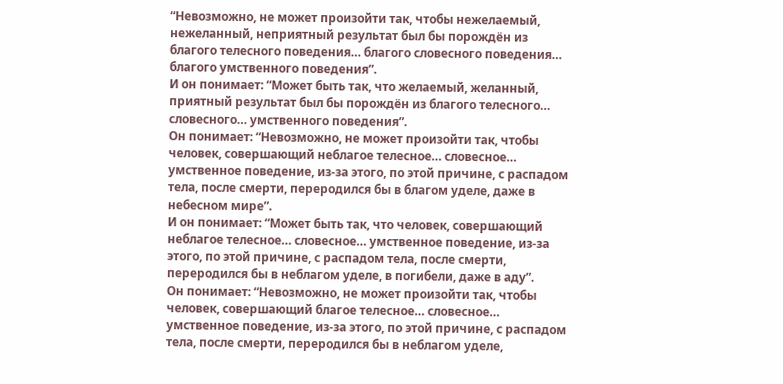“Невозможно, не может произойти так, чтобы нежелаемый, нежеланный, неприятный результат был бы порождён из благого телесного поведения… благого словесного поведения… благого умственного поведения”.
И он понимает: “Может быть так, что желаемый, желанный, приятный результат был бы порождён из благого телесного… словесного… умственного поведения”.
Он понимает: “Невозможно, не может произойти так, чтобы человек, совершающий неблагое телесное… словесное… умственное поведение, из-за этого, по этой причине, с распадом тела, после смерти, переродился бы в благом уделе, даже в небесном мире”.
И он понимает: “Может быть так, что человек, совершающий неблагое телесное… словесное… умственное поведение, из-за этого, по этой причине, с распадом тела, после смерти, переродился бы в неблагом уделе, в погибели, даже в аду”.
Он понимает: “Невозможно, не может произойти так, чтобы человек, совершающий благое телесное… словесное… умственное поведение, из-за этого, по этой причине, с распадом тела, после смерти, переродился бы в неблагом уделе,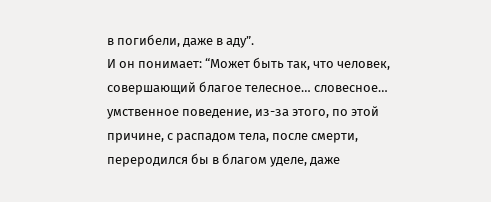в погибели, даже в аду”.
И он понимает: “Может быть так, что человек, совершающий благое телесное… словесное… умственное поведение, из-за этого, по этой причине, с распадом тела, после смерти, переродился бы в благом уделе, даже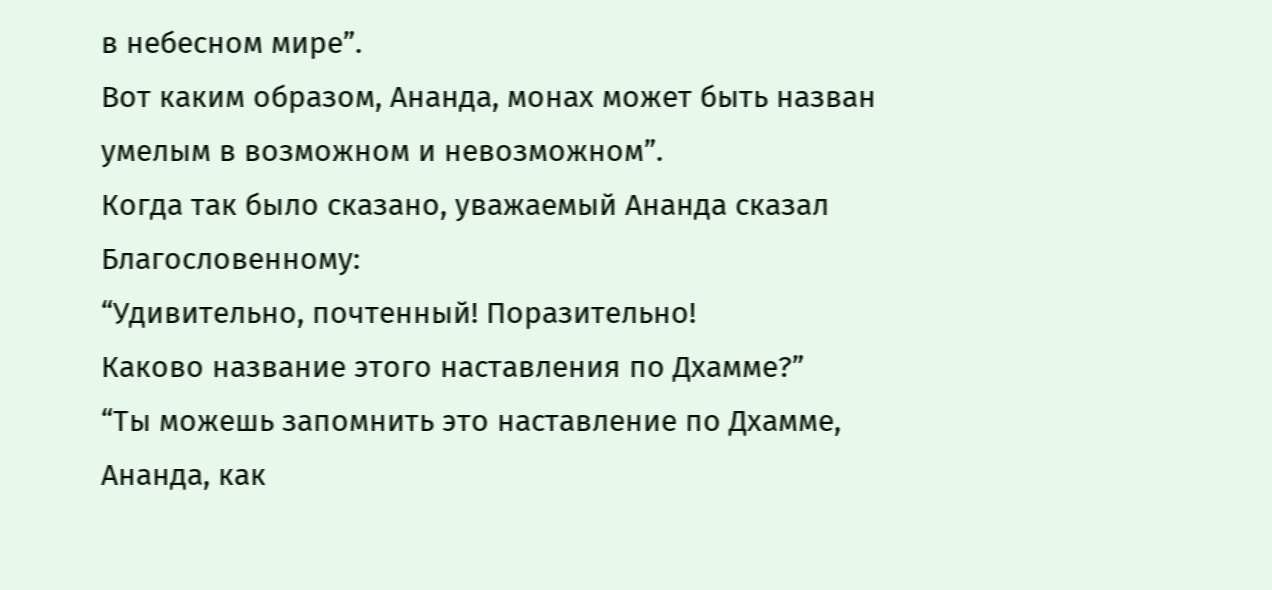в небесном мире”.
Вот каким образом, Ананда, монах может быть назван умелым в возможном и невозможном”.
Когда так было сказано, уважаемый Ананда сказал Благословенному:
“Удивительно, почтенный! Поразительно!
Каково название этого наставления по Дхамме?”
“Ты можешь запомнить это наставление по Дхамме, Ананда, как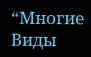“Многие Виды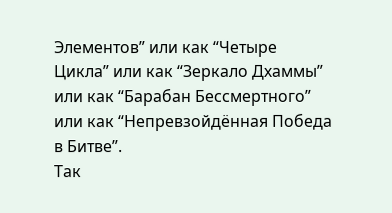Элементов” или как “Четыре Цикла” или как “Зеркало Дхаммы” или как “Барабан Бессмертного” или как “Непревзойдённая Победа в Битве”.
Так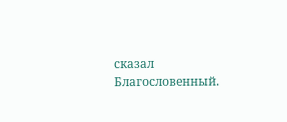сказал Благословенный.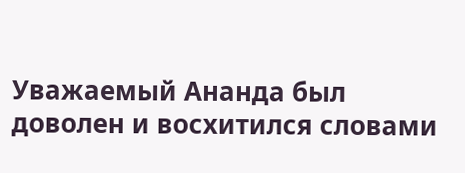Уважаемый Ананда был доволен и восхитился словами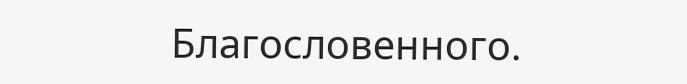Благословенного.